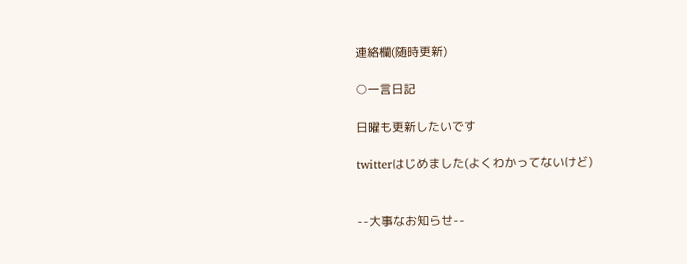連絡欄(随時更新)

○一言日記

日曜も更新したいです

twitterはじめました(よくわかってないけど)


--大事なお知らせ--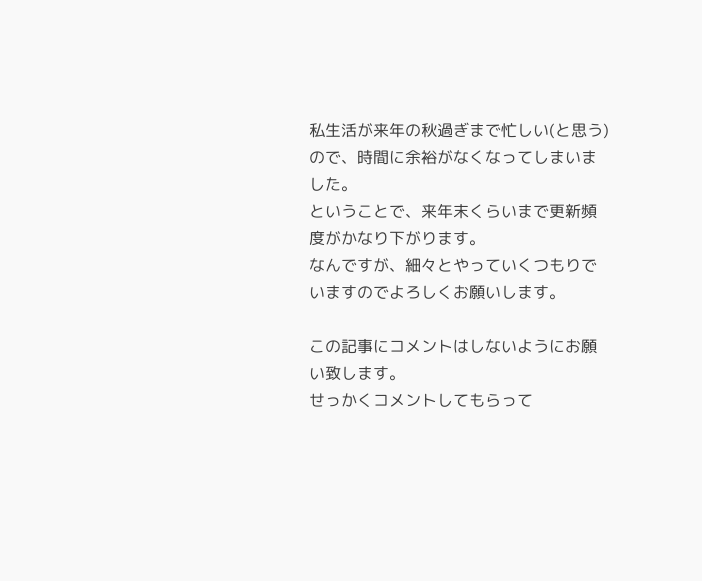私生活が来年の秋過ぎまで忙しい(と思う)ので、時間に余裕がなくなってしまいました。
ということで、来年末くらいまで更新頻度がかなり下がります。
なんですが、細々とやっていくつもりでいますのでよろしくお願いします。

この記事にコメントはしないようにお願い致します。
せっかくコメントしてもらって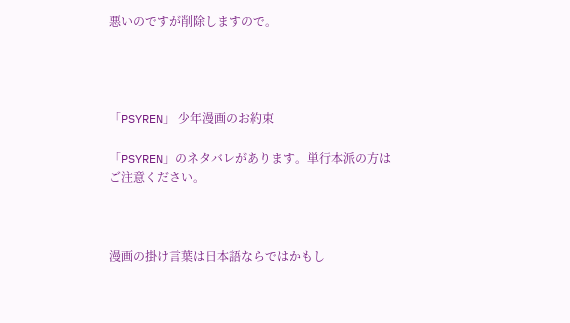悪いのですが削除しますので。




「PSYREN」 少年漫画のお約束

「PSYREN」のネタバレがあります。単行本派の方はご注意ください。



漫画の掛け言葉は日本語ならではかもし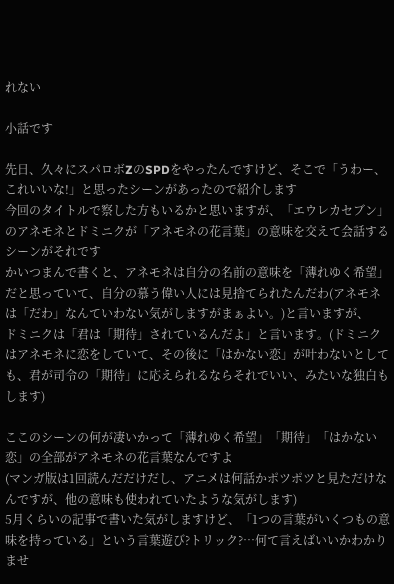れない

小話です

先日、久々にスパロボZのSPDをやったんですけど、そこで「うわー、これいいな!」と思ったシーンがあったので紹介します
今回のタイトルで察した方もいるかと思いますが、「エウレカセブン」のアネモネとドミニクが「アネモネの花言葉」の意味を交えて会話するシーンがそれです
かいつまんで書くと、アネモネは自分の名前の意味を「薄れゆく希望」だと思っていて、自分の慕う偉い人には見捨てられたんだわ(アネモネは「だわ」なんていわない気がしますがまぁよい。)と言いますが、
ドミニクは「君は「期待」されているんだよ」と言います。(ドミニクはアネモネに恋をしていて、その後に「はかない恋」が叶わないとしても、君が司令の「期待」に応えられるならそれでいい、みたいな独白もします)

ここのシーンの何が凄いかって「薄れゆく希望」「期待」「はかない恋」の全部がアネモネの花言葉なんですよ
(マンガ版は1回読んだだけだし、アニメは何話かポツポツと見ただけなんですが、他の意味も使われていたような気がします)
5月くらいの記事で書いた気がしますけど、「1つの言葉がいくつもの意味を持っている」という言葉遊び?トリック?…何て言えばいいかわかりませ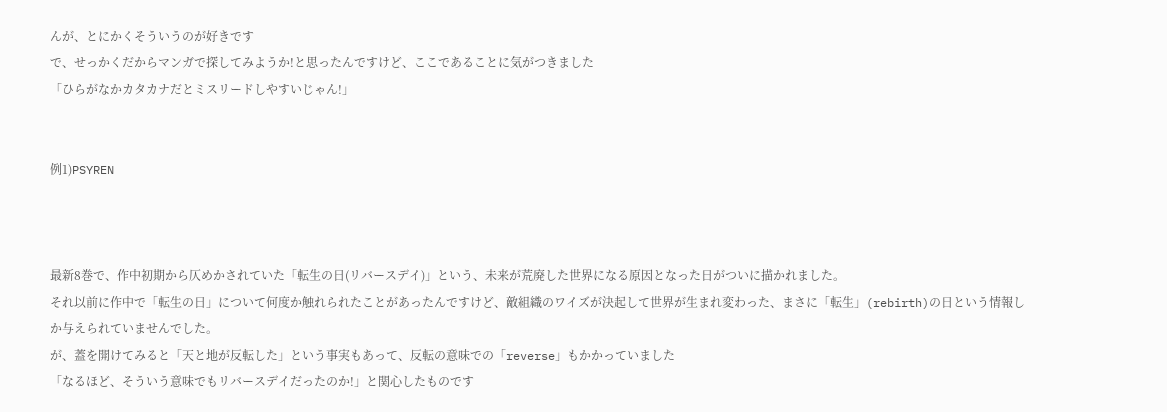んが、とにかくそういうのが好きです
で、せっかくだからマンガで探してみようか!と思ったんですけど、ここであることに気がつきました
「ひらがなかカタカナだとミスリードしやすいじゃん!」


例1)PSYREN



最新8巻で、作中初期から仄めかされていた「転生の日(リバースデイ)」という、未来が荒廃した世界になる原因となった日がついに描かれました。
それ以前に作中で「転生の日」について何度か触れられたことがあったんですけど、敵組織のワイズが決起して世界が生まれ変わった、まさに「転生」(rebirth)の日という情報しか与えられていませんでした。
が、蓋を開けてみると「天と地が反転した」という事実もあって、反転の意味での「reverse」もかかっていました
「なるほど、そういう意味でもリバースデイだったのか!」と関心したものです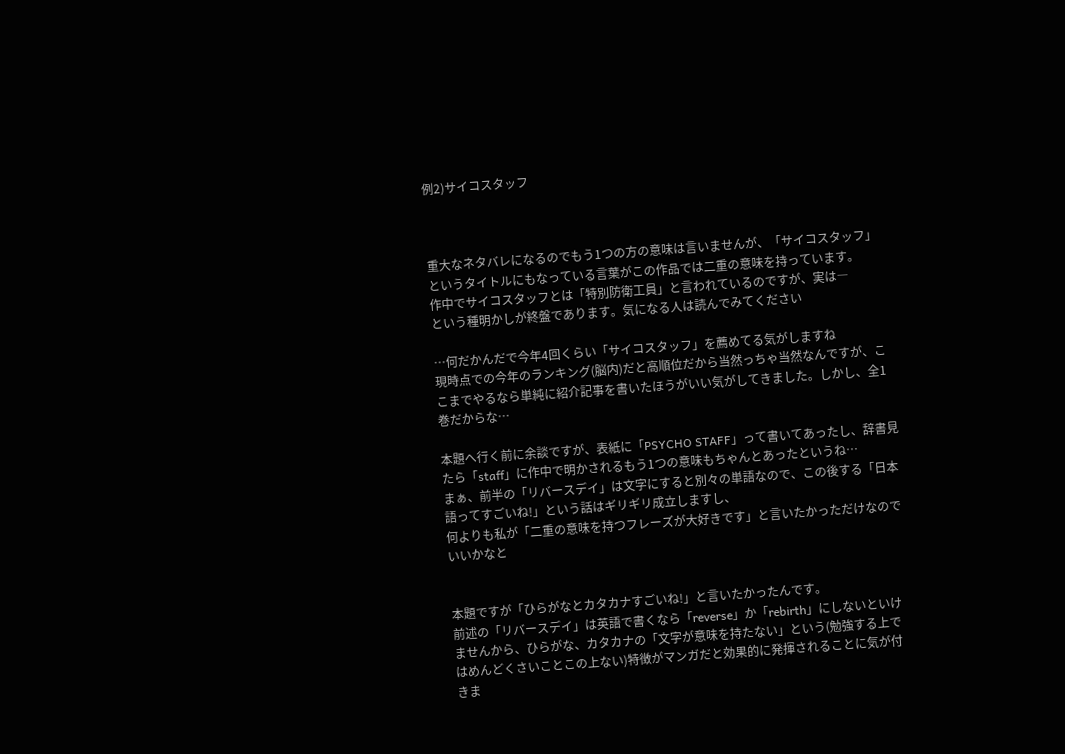例2)サイコスタッフ



重大なネタバレになるのでもう1つの方の意味は言いませんが、「サイコスタッフ」というタイトルにもなっている言葉がこの作品では二重の意味を持っています。
作中でサイコスタッフとは「特別防衛工員」と言われているのですが、実は―
という種明かしが終盤であります。気になる人は読んでみてください

…何だかんだで今年4回くらい「サイコスタッフ」を薦めてる気がしますね
現時点での今年のランキング(脳内)だと高順位だから当然っちゃ当然なんですが、ここまでやるなら単純に紹介記事を書いたほうがいい気がしてきました。しかし、全1巻だからな…

本題へ行く前に余談ですが、表紙に「PSYCHO STAFF」って書いてあったし、辞書見たら「staff」に作中で明かされるもう1つの意味もちゃんとあったというね…
まぁ、前半の「リバースデイ」は文字にすると別々の単語なので、この後する「日本語ってすごいね!」という話はギリギリ成立しますし、
何よりも私が「二重の意味を持つフレーズが大好きです」と言いたかっただけなのでいいかなと


本題ですが「ひらがなとカタカナすごいね!」と言いたかったんです。
前述の「リバースデイ」は英語で書くなら「reverse」か「rebirth」にしないといけませんから、ひらがな、カタカナの「文字が意味を持たない」という(勉強する上ではめんどくさいことこの上ない)特徴がマンガだと効果的に発揮されることに気が付きま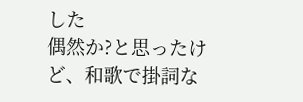した
偶然か?と思ったけど、和歌で掛詞な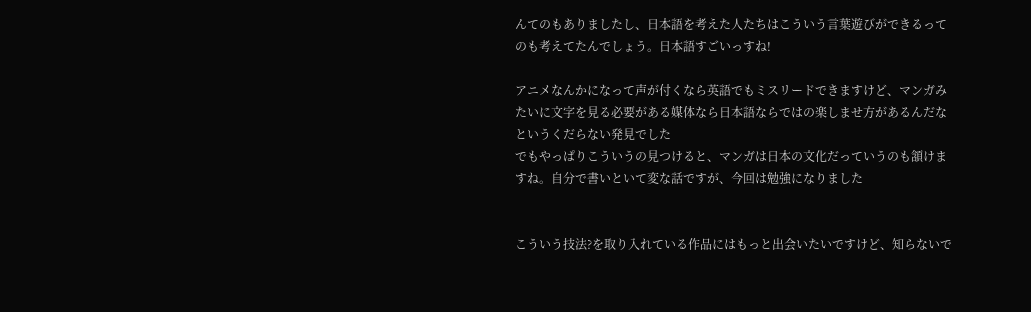んてのもありましたし、日本語を考えた人たちはこういう言葉遊びができるってのも考えてたんでしょう。日本語すごいっすね!

アニメなんかになって声が付くなら英語でもミスリードできますけど、マンガみたいに文字を見る必要がある媒体なら日本語ならではの楽しませ方があるんだなというくだらない発見でした
でもやっぱりこういうの見つけると、マンガは日本の文化だっていうのも頷けますね。自分で書いといて変な話ですが、今回は勉強になりました


こういう技法?を取り入れている作品にはもっと出会いたいですけど、知らないで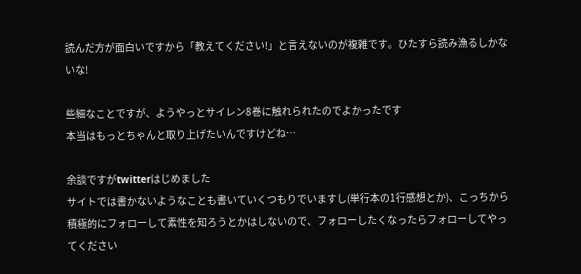読んだ方が面白いですから「教えてください!」と言えないのが複雑です。ひたすら読み漁るしかないな!

些細なことですが、ようやっとサイレン8巻に触れられたのでよかったです
本当はもっとちゃんと取り上げたいんですけどね…

余談ですがtwitterはじめました
サイトでは書かないようなことも書いていくつもりでいますし(単行本の1行感想とか)、こっちから積極的にフォローして素性を知ろうとかはしないので、フォローしたくなったらフォローしてやってください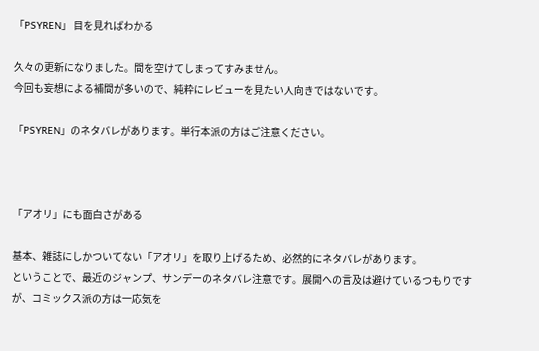「PSYREN」 目を見ればわかる

久々の更新になりました。間を空けてしまってすみません。
今回も妄想による補間が多いので、純粋にレビューを見たい人向きではないです。

「PSYREN」のネタバレがあります。単行本派の方はご注意ください。



「アオリ」にも面白さがある

基本、雑誌にしかついてない「アオリ」を取り上げるため、必然的にネタバレがあります。
ということで、最近のジャンプ、サンデーのネタバレ注意です。展開への言及は避けているつもりですが、コミックス派の方は一応気を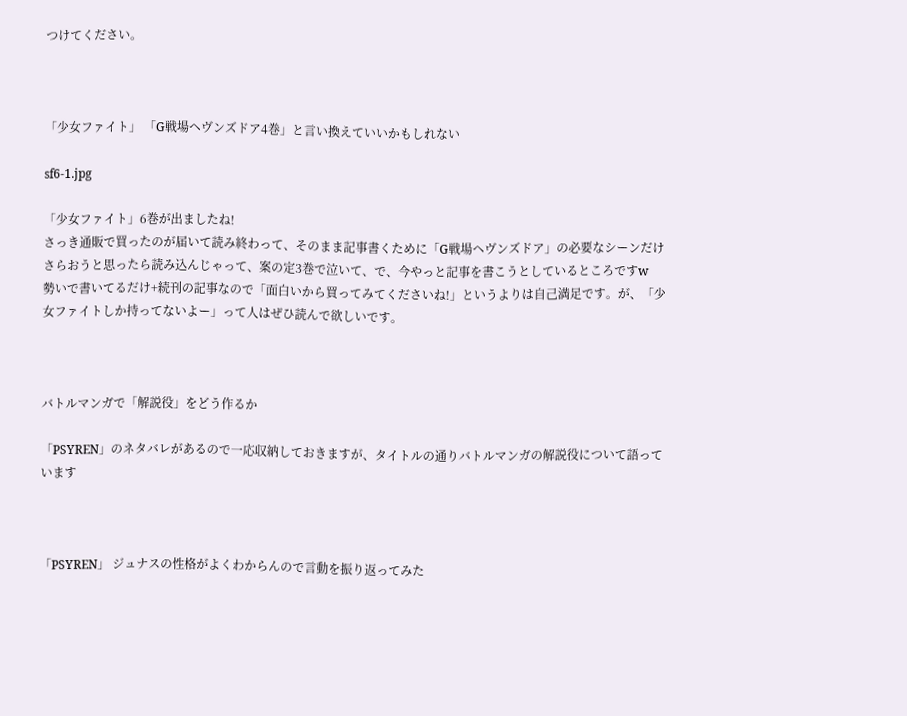つけてください。



「少女ファイト」 「G戦場ヘヴンズドア4巻」と言い換えていいかもしれない

sf6-1.jpg

「少女ファイト」6巻が出ましたね!
さっき通販で買ったのが届いて読み終わって、そのまま記事書くために「G戦場ヘヴンズドア」の必要なシーンだけさらおうと思ったら読み込んじゃって、案の定3巻で泣いて、で、今やっと記事を書こうとしているところですw
勢いで書いてるだけ+続刊の記事なので「面白いから買ってみてくださいね!」というよりは自己満足です。が、「少女ファイトしか持ってないよー」って人はぜひ読んで欲しいです。



バトルマンガで「解説役」をどう作るか

「PSYREN」のネタバレがあるので一応収納しておきますが、タイトルの通りバトルマンガの解説役について語っています



「PSYREN」 ジュナスの性格がよくわからんので言動を振り返ってみた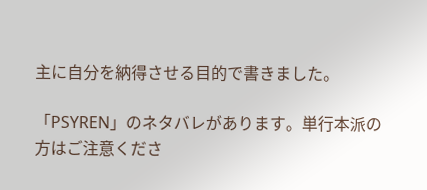主に自分を納得させる目的で書きました。

「PSYREN」のネタバレがあります。単行本派の方はご注意くださ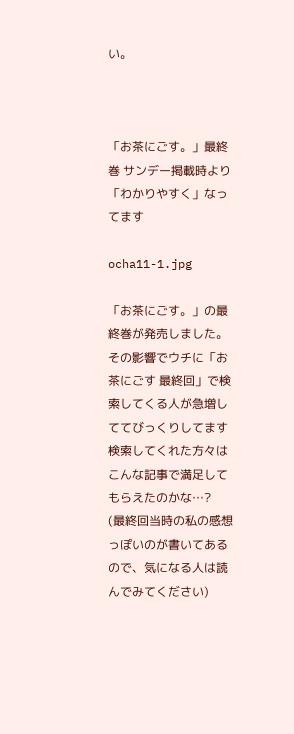い。



「お茶にごす。」最終巻 サンデー掲載時より「わかりやすく」なってます

ocha11-1.jpg

「お茶にごす。」の最終巻が発売しました。
その影響でウチに「お茶にごす 最終回」で検索してくる人が急増しててびっくりしてます
検索してくれた方々はこんな記事で満足してもらえたのかな…?
(最終回当時の私の感想っぽいのが書いてあるので、気になる人は読んでみてください)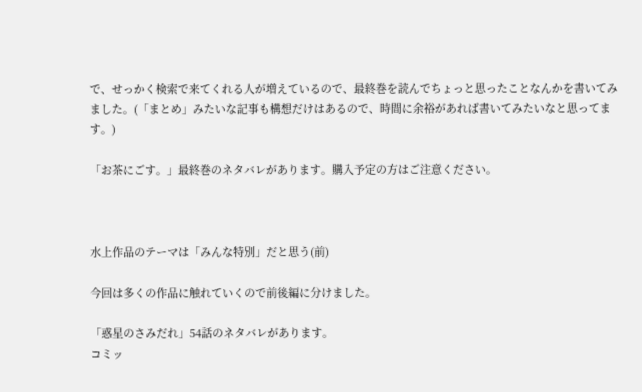で、せっかく検索で来てくれる人が増えているので、最終巻を読んでちょっと思ったことなんかを書いてみました。(「まとめ」みたいな記事も構想だけはあるので、時間に余裕があれば書いてみたいなと思ってます。)

「お茶にごす。」最終巻のネタバレがあります。購入予定の方はご注意ください。



水上作品のテーマは「みんな特別」だと思う(前)

今回は多くの作品に触れていくので前後編に分けました。

「惑星のさみだれ」54話のネタバレがあります。
コミッ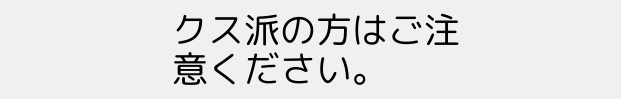クス派の方はご注意ください。